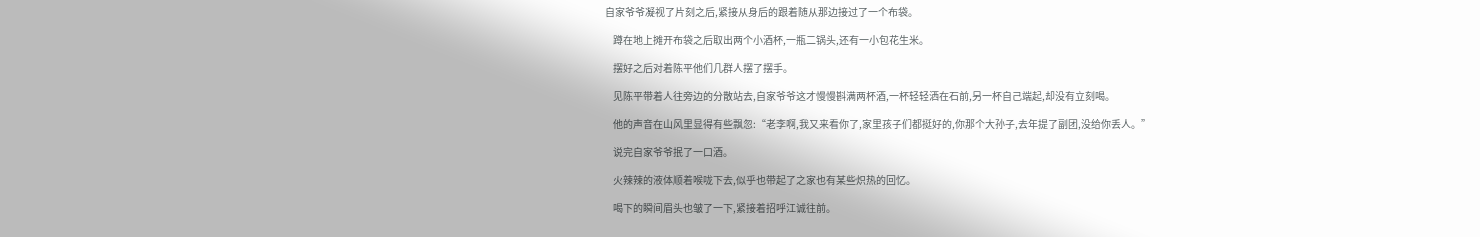自家爷爷凝视了片刻之后,紧接从身后的跟着随从那边接过了一个布袋。

    蹲在地上摊开布袋之后取出两个小酒杯,一瓶二锅头,还有一小包花生米。

    摆好之后对着陈平他们几群人摆了摆手。

    见陈平带着人往旁边的分散站去,自家爷爷这才慢慢斟满两杯酒,一杯轻轻洒在石前,另一杯自己端起,却没有立刻喝。

    他的声音在山风里显得有些飘忽:“老李啊,我又来看你了,家里孩子们都挺好的,你那个大孙子,去年提了副团,没给你丢人。”

    说完自家爷爷抿了一口酒。

    火辣辣的液体顺着喉咙下去,似乎也带起了之家也有某些炽热的回忆。

    喝下的瞬间眉头也皱了一下,紧接着招呼江诚往前。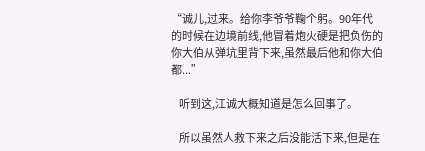“诚儿,过来。给你李爷爷鞠个躬。90年代的时候在边境前线,他冒着炮火硬是把负伤的你大伯从弹坑里背下来,虽然最后他和你大伯都...”

    听到这,江诚大概知道是怎么回事了。

    所以虽然人救下来之后没能活下来,但是在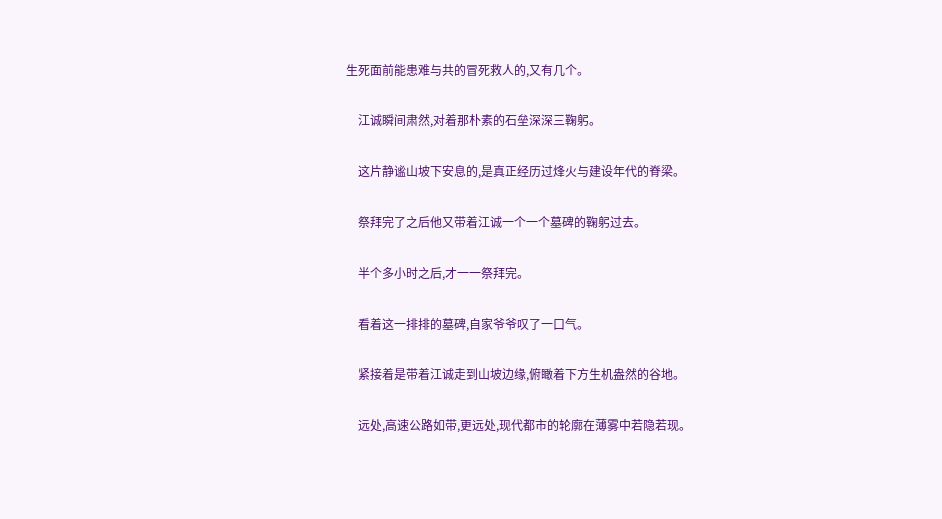生死面前能患难与共的冒死救人的,又有几个。

    江诚瞬间肃然,对着那朴素的石垒深深三鞠躬。

    这片静谧山坡下安息的,是真正经历过烽火与建设年代的脊梁。

    祭拜完了之后他又带着江诚一个一个墓碑的鞠躬过去。

    半个多小时之后,才一一祭拜完。

    看着这一排排的墓碑,自家爷爷叹了一口气。

    紧接着是带着江诚走到山坡边缘,俯瞰着下方生机盎然的谷地。

    远处,高速公路如带,更远处,现代都市的轮廓在薄雾中若隐若现。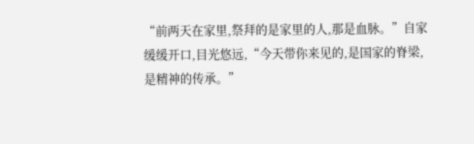“前两天在家里,祭拜的是家里的人,那是血脉。”自家缓缓开口,目光悠远,“今天带你来见的,是国家的脊梁,是精神的传承。”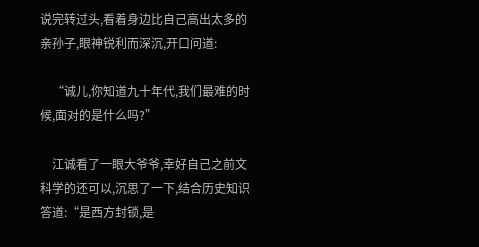说完转过头,看着身边比自己高出太多的亲孙子,眼神锐利而深沉,开口问道:

    “诚儿,你知道九十年代,我们最难的时候,面对的是什么吗?”

    江诚看了一眼大爷爷,幸好自己之前文科学的还可以,沉思了一下,结合历史知识答道:“是西方封锁,是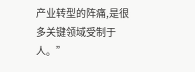产业转型的阵痛,是很多关键领域受制于人。”